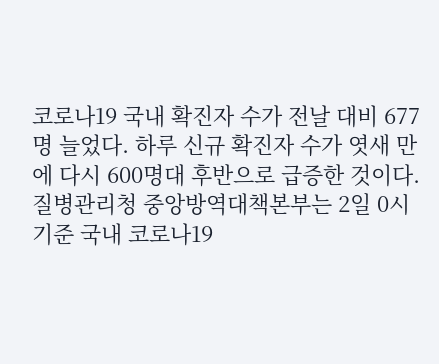코로나19 국내 확진자 수가 전날 대비 677명 늘었다. 하루 신규 확진자 수가 엿새 만에 다시 600명대 후반으로 급증한 것이다.
질병관리청 중앙방역대책본부는 2일 0시 기준 국내 코로나19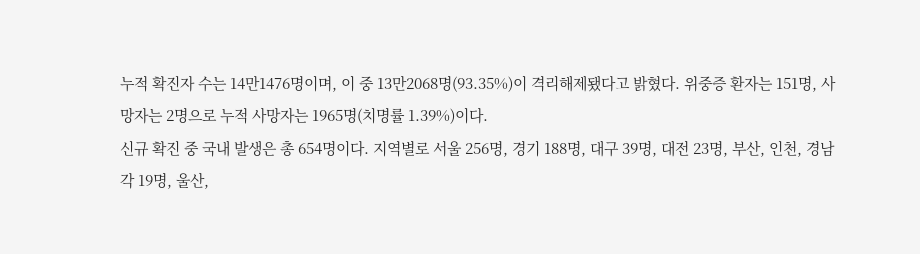누적 확진자 수는 14만1476명이며, 이 중 13만2068명(93.35%)이 격리해제됐다고 밝혔다. 위중증 환자는 151명, 사망자는 2명으로 누적 사망자는 1965명(치명률 1.39%)이다.
신규 확진 중 국내 발생은 총 654명이다. 지역별로 서울 256명, 경기 188명, 대구 39명, 대전 23명, 부산, 인천, 경남 각 19명, 울산,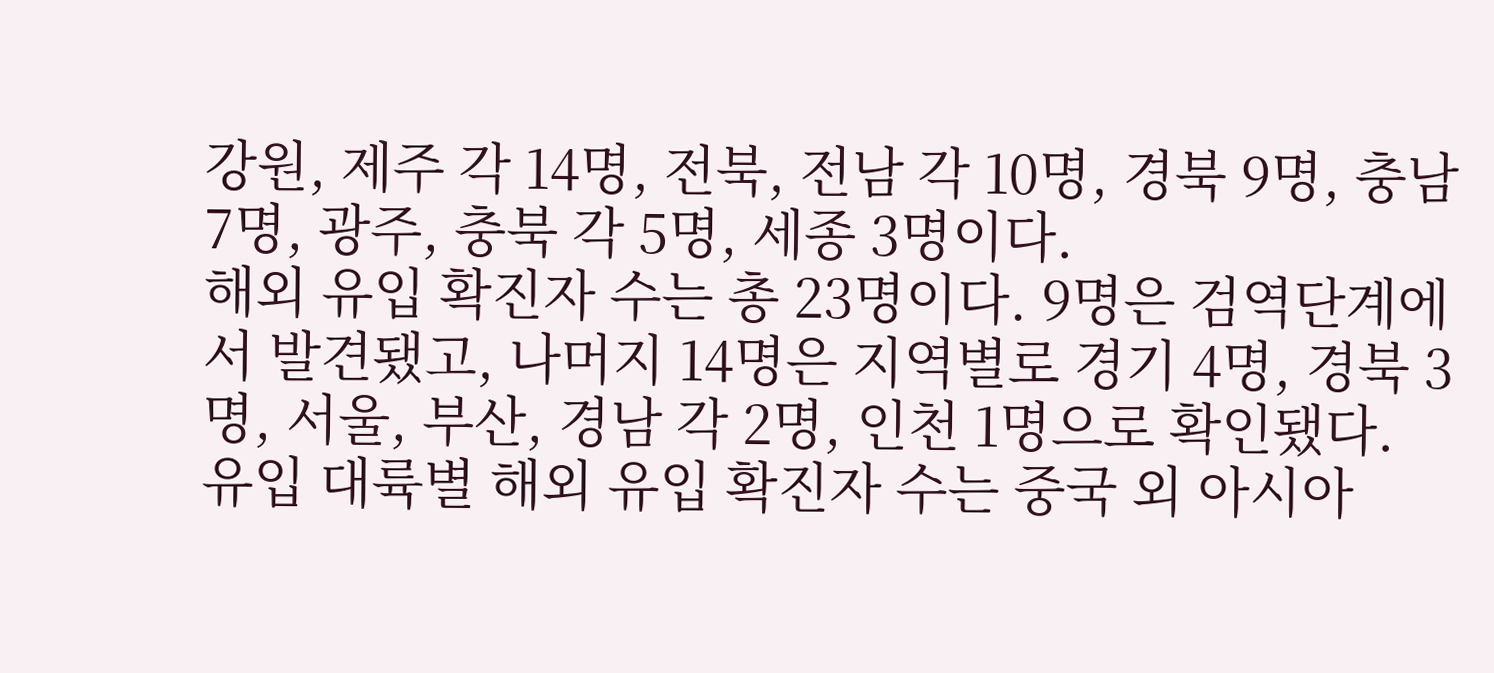강원, 제주 각 14명, 전북, 전남 각 10명, 경북 9명, 충남 7명, 광주, 충북 각 5명, 세종 3명이다.
해외 유입 확진자 수는 총 23명이다. 9명은 검역단계에서 발견됐고, 나머지 14명은 지역별로 경기 4명, 경북 3명, 서울, 부산, 경남 각 2명, 인천 1명으로 확인됐다.
유입 대륙별 해외 유입 확진자 수는 중국 외 아시아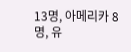13명, 아메리카 8명, 유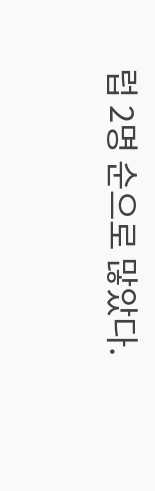럽 2명 순으로 많았다.